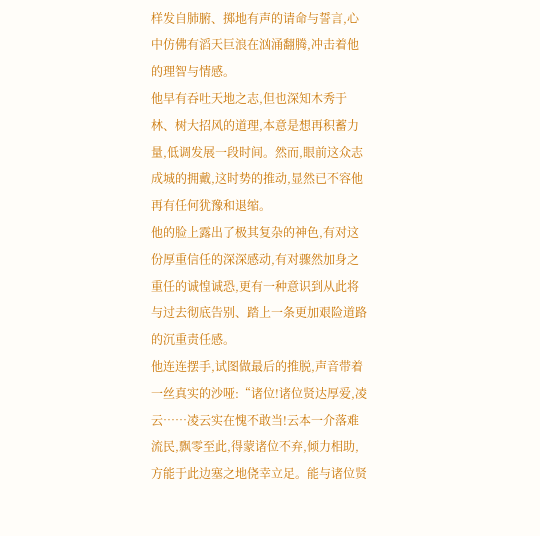样发自肺腑、掷地有声的请命与誓言,心中仿佛有滔天巨浪在汹涌翻腾,冲击着他的理智与情感。
他早有吞吐天地之志,但也深知木秀于林、树大招风的道理,本意是想再积蓄力量,低调发展一段时间。然而,眼前这众志成城的拥戴,这时势的推动,显然已不容他再有任何犹豫和退缩。
他的脸上露出了极其复杂的神色,有对这份厚重信任的深深感动,有对骤然加身之重任的诚惶诚恐,更有一种意识到从此将与过去彻底告别、踏上一条更加艰险道路的沉重责任感。
他连连摆手,试图做最后的推脱,声音带着一丝真实的沙哑:“诸位!诸位贤达厚爱,凌云……凌云实在愧不敢当!云本一介落难流民,飘零至此,得蒙诸位不弃,倾力相助,方能于此边塞之地侥幸立足。能与诸位贤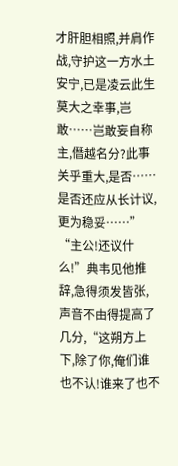才肝胆相照,并肩作战,守护这一方水土安宁,已是凌云此生莫大之幸事,岂敢……岂敢妄自称主,僭越名分?此事关乎重大,是否……是否还应从长计议,更为稳妥……”
“主公!还议什么!”典韦见他推辞,急得须发皆张,声音不由得提高了几分,“这朔方上下,除了你,俺们谁也不认!谁来了也不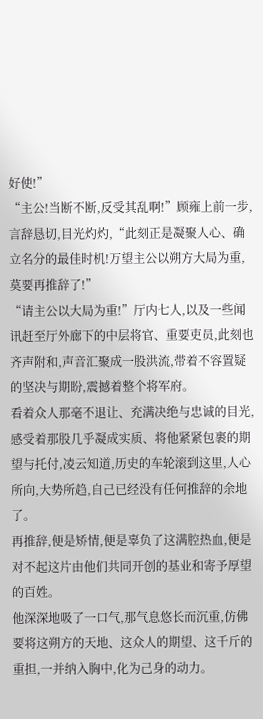好使!”
“主公!当断不断,反受其乱啊!”顾雍上前一步,言辞恳切,目光灼灼,“此刻正是凝聚人心、确立名分的最佳时机!万望主公以朔方大局为重,莫要再推辞了!”
“请主公以大局为重!”厅内七人,以及一些闻讯赶至厅外廊下的中层将官、重要吏员,此刻也齐声附和,声音汇聚成一股洪流,带着不容置疑的坚决与期盼,震撼着整个将军府。
看着众人那毫不退让、充满决绝与忠诚的目光,感受着那股几乎凝成实质、将他紧紧包裹的期望与托付,凌云知道,历史的车轮滚到这里,人心所向,大势所趋,自己已经没有任何推辞的余地了。
再推辞,便是矫情,便是辜负了这满腔热血,便是对不起这片由他们共同开创的基业和寄予厚望的百姓。
他深深地吸了一口气,那气息悠长而沉重,仿佛要将这朔方的天地、这众人的期望、这千斤的重担,一并纳入胸中,化为己身的动力。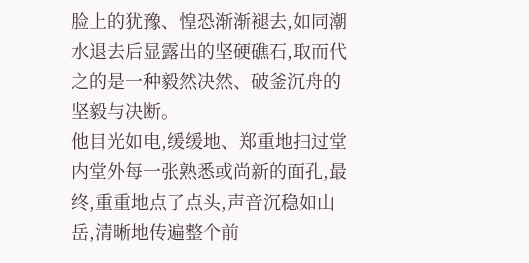脸上的犹豫、惶恐渐渐褪去,如同潮水退去后显露出的坚硬礁石,取而代之的是一种毅然决然、破釜沉舟的坚毅与决断。
他目光如电,缓缓地、郑重地扫过堂内堂外每一张熟悉或尚新的面孔,最终,重重地点了点头,声音沉稳如山岳,清晰地传遍整个前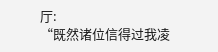厅:
“既然诸位信得过我凌